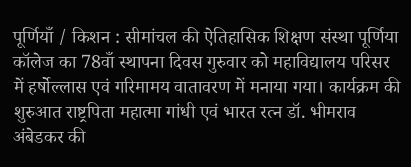पूर्णियाँ / किशन : सीमांचल की ऐतिहासिक शिक्षण संस्था पूर्णिया कॉलेज का 78वाँ स्थापना दिवस गुरुवार को महाविद्यालय परिसर में हर्षोल्लास एवं गरिमामय वातावरण में मनाया गया। कार्यक्रम की शुरुआत राष्ट्रपिता महात्मा गांधी एवं भारत रत्न डॉ. भीमराव अंबेडकर की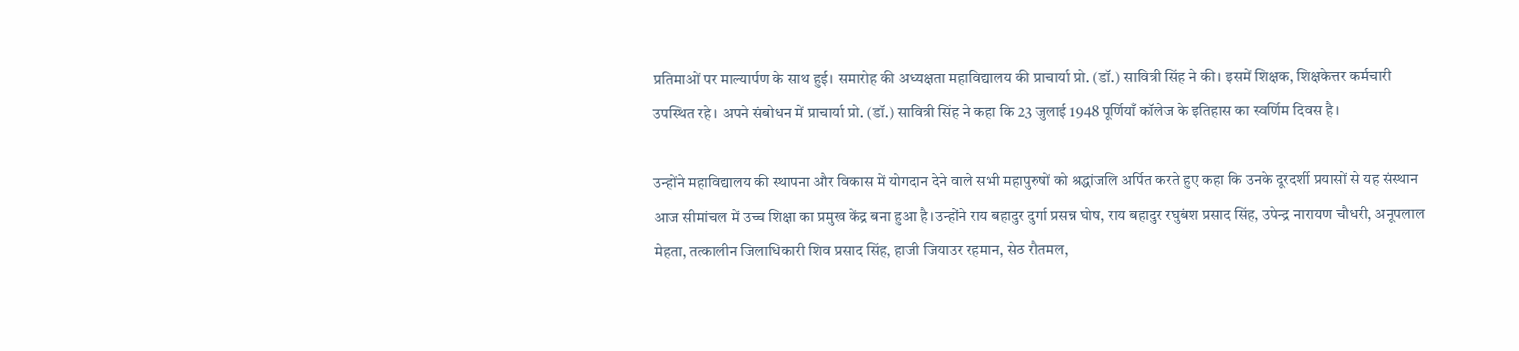प्रतिमाओं पर माल्यार्पण के साथ हुई। समारोह की अध्यक्षता महाविद्यालय की प्राचार्या प्रो. (डॉ.) सावित्री सिंह ने की। इसमें शिक्षक, शिक्षकेत्तर कर्मचारी उपस्थित रहे। अपने संबोधन में प्राचार्या प्रो. (डॉ.) सावित्री सिंह ने कहा कि 23 जुलाई 1948 पूर्णियाँ कॉलेज के इतिहास का स्वर्णिम दिवस है।

उन्होंने महाविद्यालय की स्थापना और विकास में योगदान देने वाले सभी महापुरुषों को श्रद्धांजलि अर्पित करते हुए कहा कि उनके दूरदर्शी प्रयासों से यह संस्थान आज सीमांचल में उच्च शिक्षा का प्रमुख केंद्र बना हुआ है।उन्होंने राय बहादुर दुर्गा प्रसन्न घोष, राय बहादुर रघुबंश प्रसाद सिंह, उपेन्द्र नारायण चौधरी, अनूपलाल मेहता, तत्कालीन जिलाधिकारी शिव प्रसाद सिंह, हाजी जियाउर रहमान, सेठ रौतमल,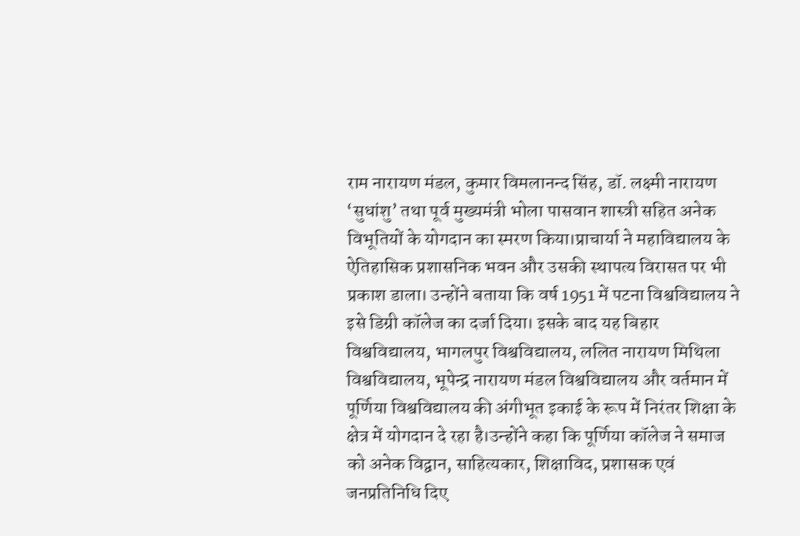राम नारायण मंडल, कुमार विमलानन्द सिंह, डॉ. लक्ष्मी नारायण ‘सुधांशु’ तथा पूर्व मुख्यमंत्री भोला पासवान शास्त्री सहित अनेक विभूतियों के योगदान का स्मरण किया।प्राचार्या ने महाविद्यालय के ऐतिहासिक प्रशासनिक भवन और उसकी स्थापत्य विरासत पर भी प्रकाश डाला। उन्होंने बताया कि वर्ष 1951 में पटना विश्वविद्यालय ने इसे डिग्री कॉलेज का दर्जा दिया। इसके बाद यह बिहार विश्वविद्यालय, भागलपुर विश्वविद्यालय, ललित नारायण मिथिला विश्वविद्यालय, भूपेन्द्र नारायण मंडल विश्वविद्यालय और वर्तमान में पूर्णिया विश्वविद्यालय की अंगीभूत इकाई के रूप में निरंतर शिक्षा के क्षेत्र में योगदान दे रहा है।उन्होंने कहा कि पूर्णिया कॉलेज ने समाज को अनेक विद्वान, साहित्यकार, शिक्षाविद, प्रशासक एवं जनप्रतिनिधि दिए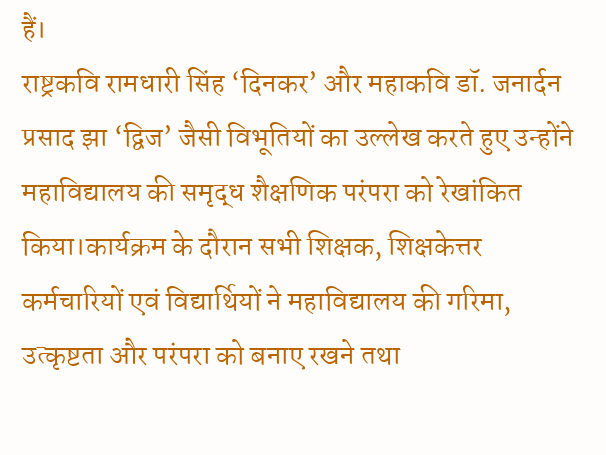हैं।
राष्ट्रकवि रामधारी सिंह ‘दिनकर’ और महाकवि डॉ. जनार्दन प्रसाद झा ‘द्विज’ जैसी विभूतियों का उल्लेख करते हुए उन्होंने महाविद्यालय की समृद्ध शैक्षणिक परंपरा को रेखांकित किया।कार्यक्रम के दौरान सभी शिक्षक, शिक्षकेत्तर कर्मचारियों एवं विद्यार्थियों ने महाविद्यालय की गरिमा, उत्कृष्टता और परंपरा को बनाए रखने तथा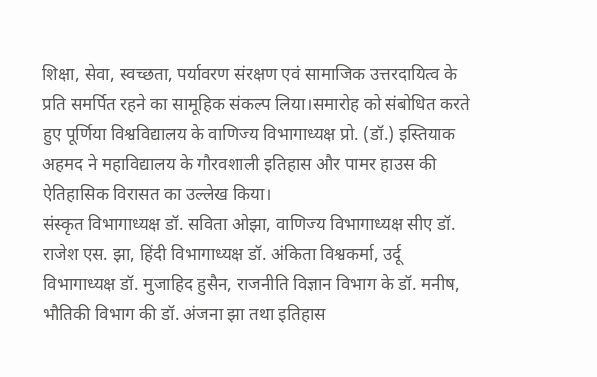शिक्षा, सेवा, स्वच्छता, पर्यावरण संरक्षण एवं सामाजिक उत्तरदायित्व के प्रति समर्पित रहने का सामूहिक संकल्प लिया।समारोह को संबोधित करते हुए पूर्णिया विश्वविद्यालय के वाणिज्य विभागाध्यक्ष प्रो. (डॉ.) इस्तियाक अहमद ने महाविद्यालय के गौरवशाली इतिहास और पामर हाउस की ऐतिहासिक विरासत का उल्लेख किया।
संस्कृत विभागाध्यक्ष डॉ. सविता ओझा, वाणिज्य विभागाध्यक्ष सीए डॉ. राजेश एस. झा, हिंदी विभागाध्यक्ष डॉ. अंकिता विश्वकर्मा, उर्दू विभागाध्यक्ष डॉ. मुजाहिद हुसैन, राजनीति विज्ञान विभाग के डॉ. मनीष, भौतिकी विभाग की डॉ. अंजना झा तथा इतिहास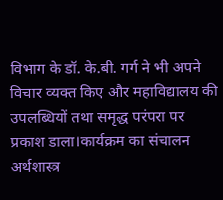विभाग के डॉ. के.बी. गर्ग ने भी अपने विचार व्यक्त किए और महाविद्यालय की उपलब्धियों तथा समृद्ध परंपरा पर प्रकाश डाला।कार्यक्रम का संचालन अर्थशास्त्र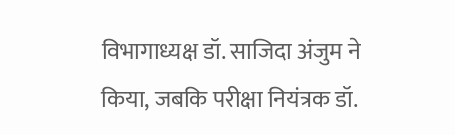विभागाध्यक्ष डॉ. साजिदा अंजुम ने किया, जबकि परीक्षा नियंत्रक डॉ.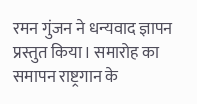रमन गुंजन ने धन्यवाद ज्ञापन प्रस्तुत किया। समारोह का समापन राष्ट्रगान के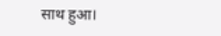साथ हुआ।